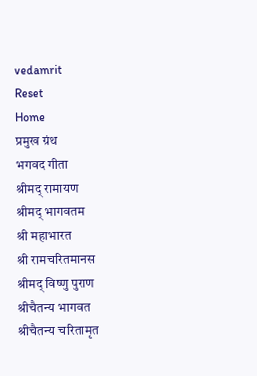vedamrit
Reset
Home
प्रमुख ग्रंथ
भगवद गीता
श्रीमद् रामायण
श्रीमद् भागवतम
श्री महाभारत
श्री रामचरितमानस
श्रीमद् विष्णु पुराण
श्रीचैतन्य भागवत
श्रीचैतन्य चरितामृत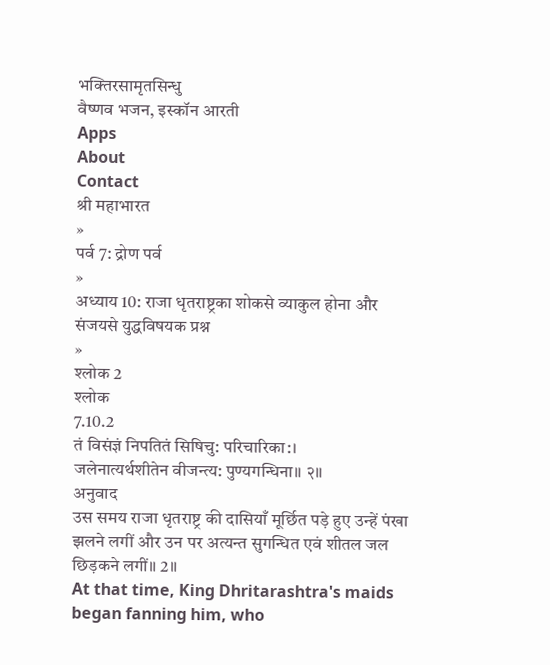भक्तिरसामृतसिन्धु
वैष्णव भजन, इस्कॉन आरती
Apps
About
Contact
श्री महाभारत
»
पर्व 7: द्रोण पर्व
»
अध्याय 10: राजा धृतराष्ट्रका शोकसे व्याकुल होना और संजयसे युद्धविषयक प्रश्न
»
श्लोक 2
श्लोक
7.10.2
तं विसंज्ञं निपतितं सिषिचु: परिचारिका:।
जलेनात्यर्थशीतेन वीजन्त्य: पुण्यगन्धिना॥ २॥
अनुवाद
उस समय राजा धृतराष्ट्र की दासियाँ मूर्छित पड़े हुए उन्हें पंखा झलने लगीं और उन पर अत्यन्त सुगन्धित एवं शीतल जल छिड़कने लगीं॥ 2॥
At that time, King Dhritarashtra's maids began fanning him, who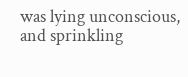was lying unconscious, and sprinkling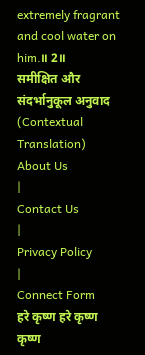extremely fragrant and cool water on him.॥ 2॥
समीक्षित और संदर्भानुकूल अनुवाद (Contextual Translation)
About Us
|
Contact Us
|
Privacy Policy
|
Connect Form
हरे कृष्ण हरे कृष्ण कृष्ण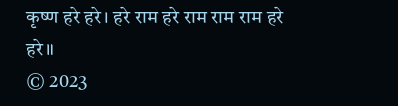कृष्ण हरे हरे। हरे राम हरे राम राम राम हरे हरे॥
© 2023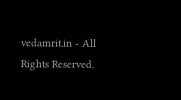vedamrit.in - All Rights Reserved.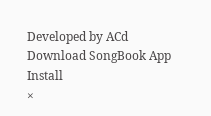Developed by ACd
Download SongBook App
Install
×